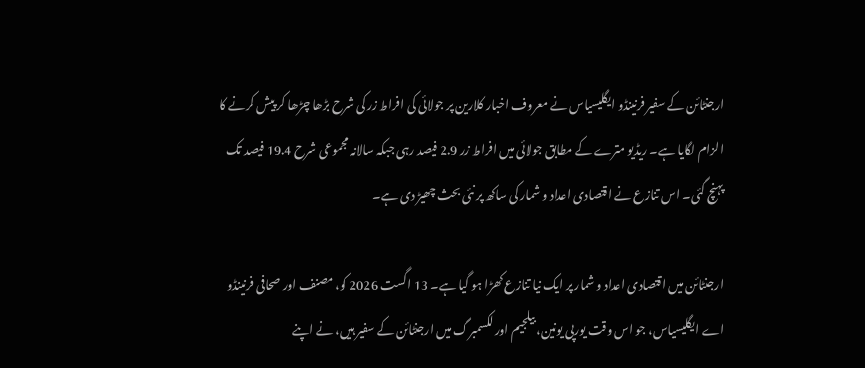ارجنٹائن کے سفیر فرنینڈو ایگلیسیاس نے معروف اخبار کلارین پر جولائی کی افراط زر کی شرح بڑھا چڑھا کر پیش کرنے کا الزام لگایا ہے۔ ریڈیو مترے کے مطابق جولائی میں افراط زر 2.9 فیصد رہی جبکہ سالانہ مجموعی شرح 19.4 فیصد تک پہنچ گئی۔ اس تنازع نے اقتصادی اعداد و شمار کی ساکھ پر نئی بحث چھیڑ دی ہے۔

ارجنٹائن میں اقتصادی اعداد و شمار پر ایک نیا تنازع کھڑا ہو گیا ہے۔ 13 اگست 2026 کو، مصنف اور صحافی فرنینڈو اے ایگلیسیاس، جو اس وقت یورپی یونین، بیلجیم اور لکسمبرگ میں ارجنٹائن کے سفیر ہیں، نے اپنے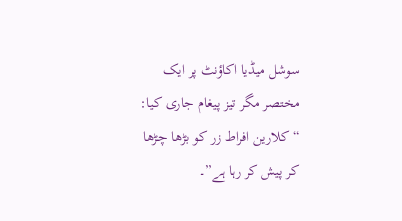سوشل میڈیا اکاؤنٹ پر ایک مختصر مگر تیز پیغام جاری کیا: “کلارین افراط زر کو بڑھا چڑھا کر پیش کر رہا ہے”۔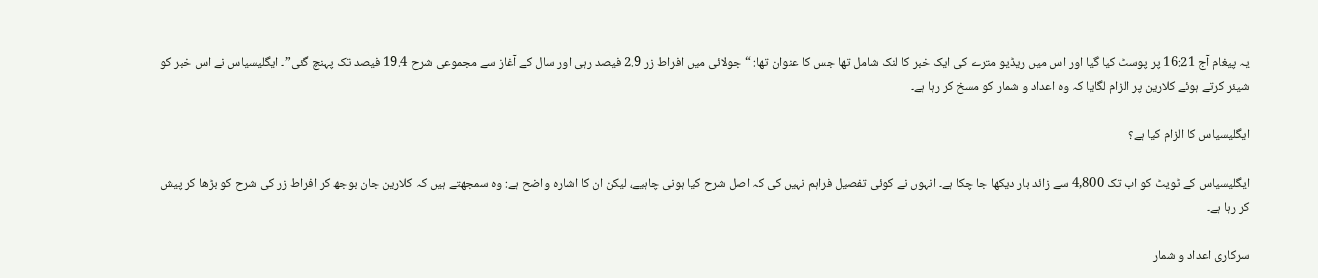یہ پیغام آج 16:21 پر پوسٹ کیا گیا اور اس میں ریڈیو مترے کی ایک خبر کا لنک شامل تھا جس کا عنوان تھا: “جولائی میں افراط زر 2.9 فیصد رہی اور سال کے آغاز سے مجموعی شرح 19.4 فیصد تک پہنچ گئی”۔ ایگلیسیاس نے اس خبر کو شیئر کرتے ہوئے کلارین پر الزام لگایا کہ وہ اعداد و شمار کو مسخ کر رہا ہے۔

ایگلیسیاس کا الزام کیا ہے؟

ایگلیسیاس کے ٹویٹ کو اب تک 4,800 سے زائد بار دیکھا جا چکا ہے۔ انہوں نے کوئی تفصیل فراہم نہیں کی کہ اصل شرح کیا ہونی چاہیے، لیکن ان کا اشارہ واضح ہے: وہ سمجھتے ہیں کہ کلارین جان بوجھ کر افراط زر کی شرح کو بڑھا کر پیش کر رہا ہے۔

سرکاری اعداد و شمار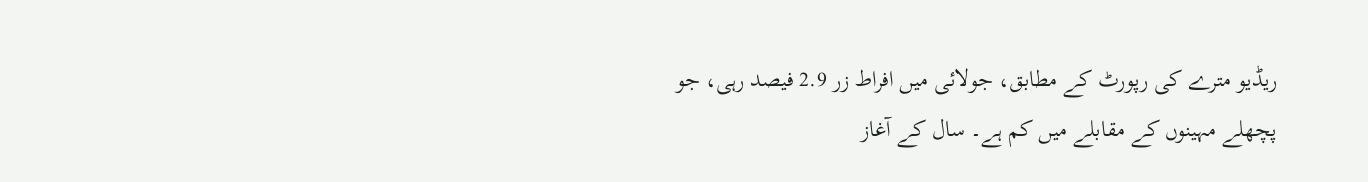ریڈیو مترے کی رپورٹ کے مطابق، جولائی میں افراط زر 2.9 فیصد رہی، جو پچھلے مہینوں کے مقابلے میں کم ہے۔ سال کے آغاز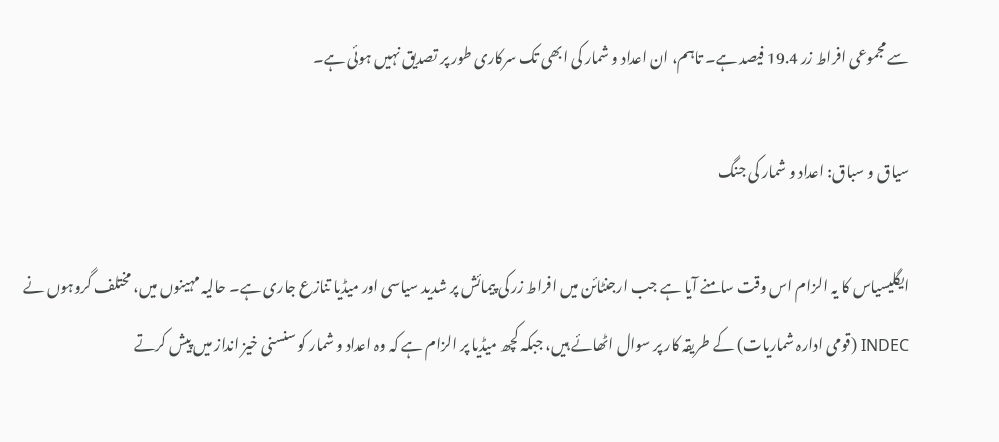سے مجموعی افراط زر 19.4 فیصد ہے۔ تاہم، ان اعداد و شمار کی ابھی تک سرکاری طور پر تصدیق نہیں ہوئی ہے۔

سیاق و سباق: اعداد و شمار کی جنگ

ایگلیسیاس کا یہ الزام اس وقت سامنے آیا ہے جب ارجنٹائن میں افراط زر کی پیمائش پر شدید سیاسی اور میڈیا تنازع جاری ہے۔ حالیہ مہینوں میں، مختلف گروہوں نے INDEC (قومی ادارہ شماریات) کے طریقہ کار پر سوال اٹھائے ہیں، جبکہ کچھ میڈیا پر الزام ہے کہ وہ اعداد و شمار کو سنسنی خیز انداز میں پیش کرتے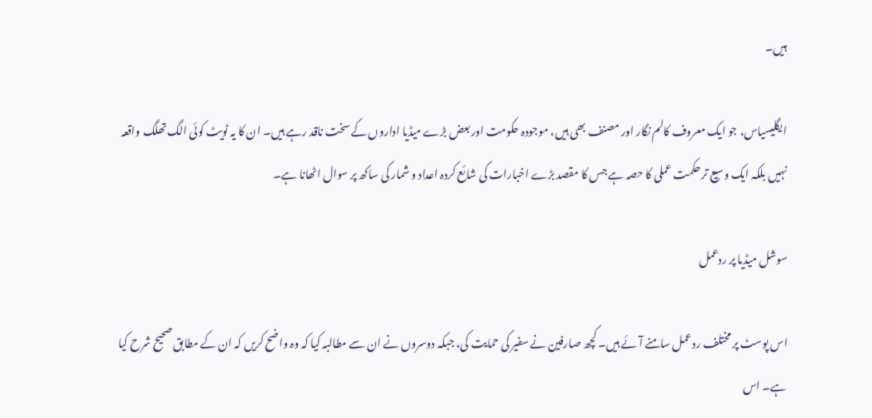ہیں۔

ایگلیسیاس، جو ایک معروف کالم نگار اور مصنف بھی ہیں، موجودہ حکومت اور بعض بڑے میڈیا اداروں کے سخت ناقد رہے ہیں۔ ان کا یہ ٹویٹ کوئی الگ تھلگ واقعہ نہیں بلکہ ایک وسیع تر حکمت عملی کا حصہ ہے جس کا مقصد بڑے اخبارات کی شائع کردہ اعداد و شمار کی ساکھ پر سوال اٹھانا ہے۔

سوشل میڈیا پر ردعمل

اس پوسٹ پر مختلف ردعمل سامنے آئے ہیں۔ کچھ صارفین نے سفیر کی حمایت کی، جبکہ دوسروں نے ان سے مطالبہ کیا کہ وہ واضح کریں کہ ان کے مطابق صحیح شرح کیا ہے۔ اس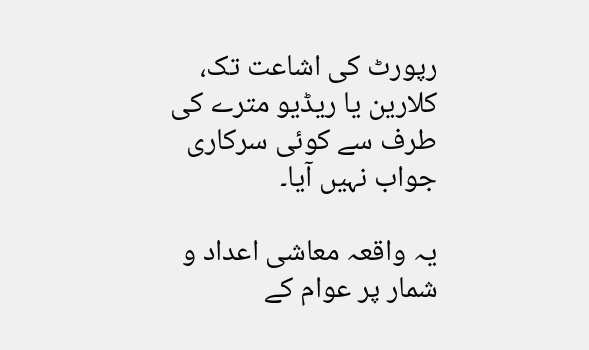رپورٹ کی اشاعت تک، کلارین یا ریڈیو مترے کی طرف سے کوئی سرکاری جواب نہیں آیا۔

یہ واقعہ معاشی اعداد و شمار پر عوام کے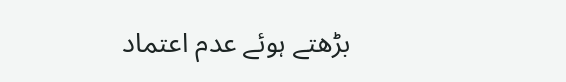بڑھتے ہوئے عدم اعتماد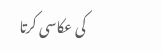کی عکاسی کرتا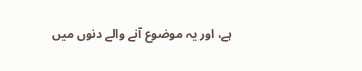ہے، اور یہ موضوع آنے والے دنوں میں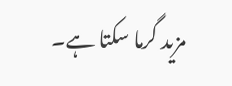مزید گرما سکتا ہے۔